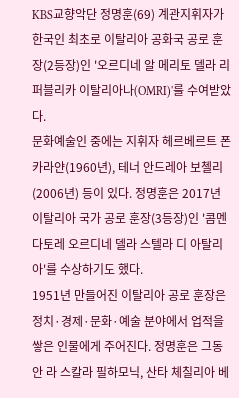KBS교향악단 정명훈(69) 계관지휘자가 한국인 최초로 이탈리아 공화국 공로 훈장(2등장)인 '오르디네 알 메리토 델라 리퍼블리카 이탈리아나(OMRI)'를 수여받았다.
문화예술인 중에는 지휘자 헤르베르트 폰 카라얀(1960년), 테너 안드레아 보첼리(2006년) 등이 있다. 정명훈은 2017년 이탈리아 국가 공로 훈장(3등장)인 '콤멘다토레 오르디네 델라 스텔라 디 아탈리아'를 수상하기도 했다.
1951년 만들어진 이탈리아 공로 훈장은 정치·경제·문화·예술 분야에서 업적을 쌓은 인물에게 주어진다. 정명훈은 그동안 라 스칼라 필하모닉, 산타 체칠리아 베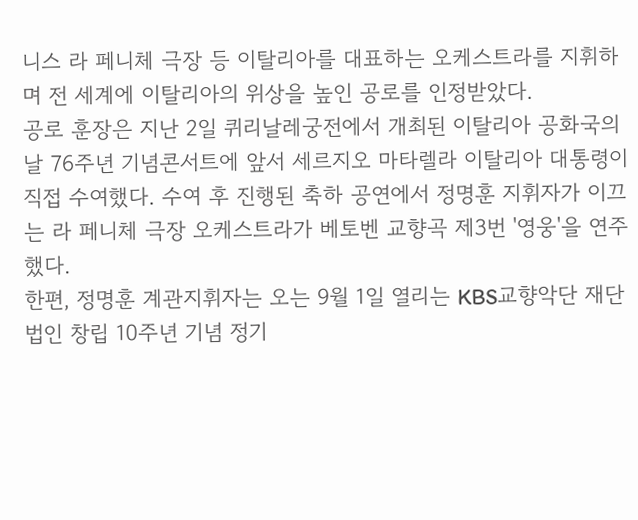니스 라 페니체 극장 등 이탈리아를 대표하는 오케스트라를 지휘하며 전 세계에 이탈리아의 위상을 높인 공로를 인정받았다.
공로 훈장은 지난 2일 퀴리날레궁전에서 개최된 이탈리아 공화국의 날 76주년 기념콘서트에 앞서 세르지오 마타렐라 이탈리아 대통령이 직접 수여했다. 수여 후 진행된 축하 공연에서 정명훈 지휘자가 이끄는 라 페니체 극장 오케스트라가 베토벤 교향곡 제3번 '영웅'을 연주했다.
한편, 정명훈 계관지휘자는 오는 9월 1일 열리는 KBS교향악단 재단법인 창립 10주년 기념 정기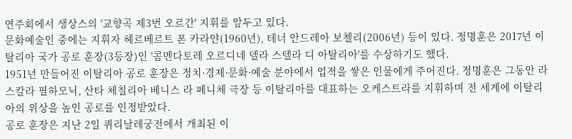연주회에서 생상스의 '교향곡 제3번 오르간' 지휘를 앞두고 있다.
문화예술인 중에는 지휘자 헤르베르트 폰 카라얀(1960년), 테너 안드레아 보첼리(2006년) 등이 있다. 정명훈은 2017년 이탈리아 국가 공로 훈장(3등장)인 '콤멘다토레 오르디네 델라 스텔라 디 아탈리아'를 수상하기도 했다.
1951년 만들어진 이탈리아 공로 훈장은 정치·경제·문화·예술 분야에서 업적을 쌓은 인물에게 주어진다. 정명훈은 그동안 라 스칼라 필하모닉, 산타 체칠리아 베니스 라 페니체 극장 등 이탈리아를 대표하는 오케스트라를 지휘하며 전 세계에 이탈리아의 위상을 높인 공로를 인정받았다.
공로 훈장은 지난 2일 퀴리날레궁전에서 개최된 이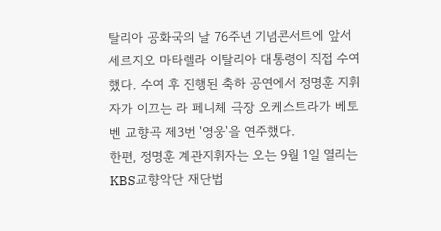탈리아 공화국의 날 76주년 기념콘서트에 앞서 세르지오 마타렐라 이탈리아 대통령이 직접 수여했다. 수여 후 진행된 축하 공연에서 정명훈 지휘자가 이끄는 라 페니체 극장 오케스트라가 베토벤 교향곡 제3번 '영웅'을 연주했다.
한편, 정명훈 계관지휘자는 오는 9월 1일 열리는 KBS교향악단 재단법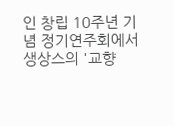인 창립 10주년 기념 정기연주회에서 생상스의 '교향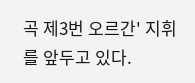곡 제3번 오르간' 지휘를 앞두고 있다.